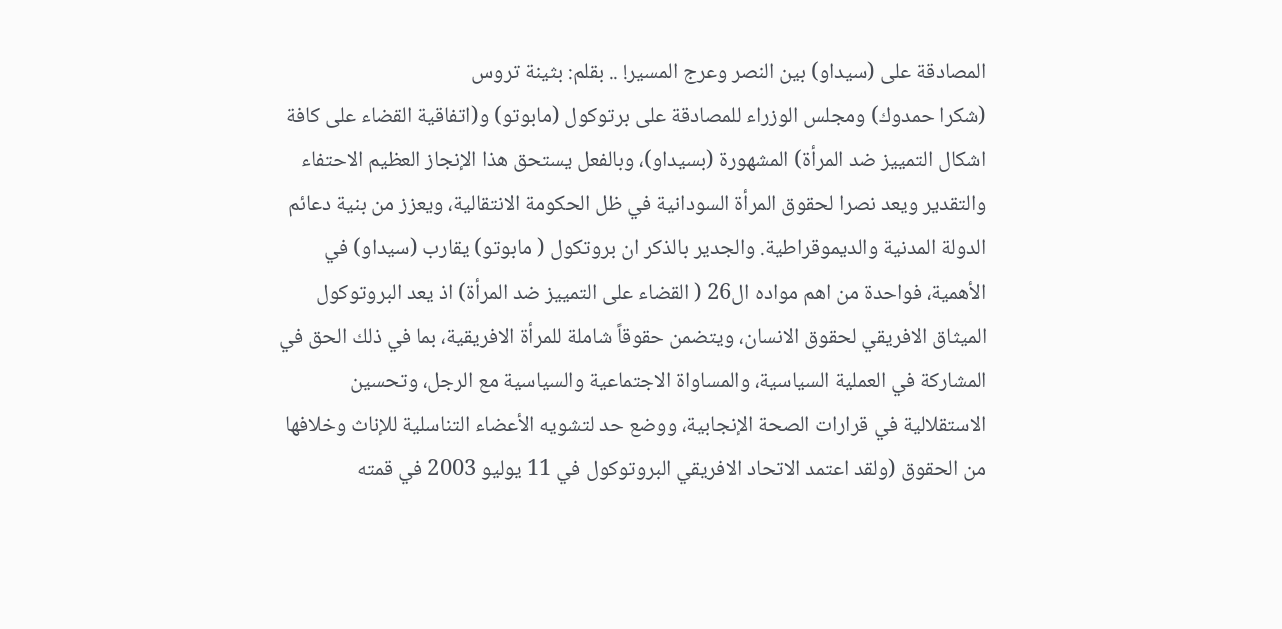المصادقة على (سيداو) بين النصر وعرج المسير! .. بقلم: بثينة تروس
(شكرا حمدوك) ومجلس الوزراء للمصادقة على برتوكول (مابوتو) و(اتفاقية القضاء على كافة اشكال التمييز ضد المرأة) المشهورة (بسيداو)، وبالفعل يستحق هذا الإنجاز العظيم الاحتفاء والتقدير ويعد نصرا لحقوق المرأة السودانية في ظل الحكومة الانتقالية، ويعزز من بنية دعائم الدولة المدنية والديموقراطية. والجدير بالذكر ان بروتكول ( مابوتو) يقارب (سيداو) في الأهمية، فواحدة من اهم مواده ال26 ( القضاء على التمييز ضد المرأة) اذ يعد البروتوكول الميثاق الافريقي لحقوق الانسان، ويتضمن حقوقاً شاملة للمرأة الافريقية، بما في ذلك الحق في المشاركة في العملية السياسية، والمساواة الاجتماعية والسياسية مع الرجل، وتحسين الاستقلالية في قرارات الصحة الإنجابية، ووضع حد لتشويه الأعضاء التناسلية للإناث وخلافها من الحقوق (ولقد اعتمد الاتحاد الافريقي البروتوكول في 11 يوليو 2003 في قمته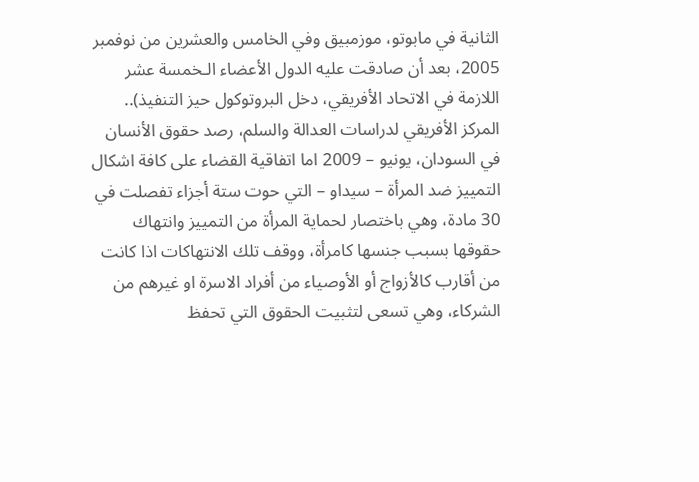الثانية في مابوتو، موزمبيق وفي الخامس والعشرين من نوفمبر 2005، بعد أن صادقت عليه الدول الأعضاء الـخمسة عشر اللازمة في الاتحاد الأفريقي، دخل البروتوكول حيز التنفيذ).. المركز الأفريقي لدراسات العدالة والسلم، رصد حقوق الأنسان في السودان، يونيو – 2009 اما اتفاقية القضاء على كافة اشكال التمييز ضد المرأة – سيداو – التي حوت ستة أجزاء تفصلت في 30 مادة، وهي باختصار لحماية المرأة من التمييز وانتهاك حقوقها بسبب جنسها كامرأة، ووقف تلك الانتهاكات اذا كانت من أقارب كالأزواج أو الأوصياء من أفراد الاسرة او غيرهم من الشركاء، وهي تسعى لتثبيت الحقوق التي تحفظ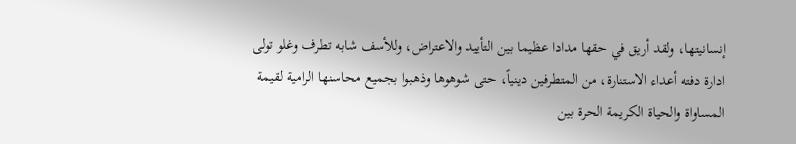إنسانيتها، ولقد أريق في حقها مدادا عظيما بين التأييد والاعتراض، وللأسف شابه تطرف وغلو تولى ادارة دفته أعداء الاستنارة، من المتطرفين دينياً، حتى شوهوها وذهبوا بجميع محاسنها الرامية لقيمة المساواة والحياة الكريمة الحرة بين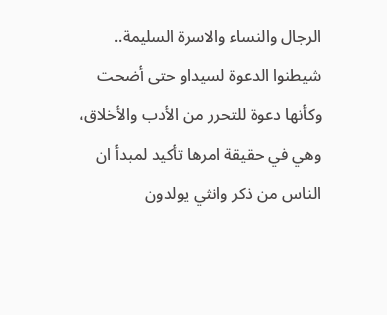الرجال والنساء والاسرة السليمة.. شيطنوا الدعوة لسيداو حتى أضحت وكأنها دعوة للتحرر من الأدب والأخلاق، وهي في حقيقة امرها تأكيد لمبدأ ان الناس من ذكر وانثي يولدون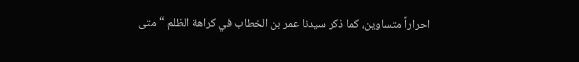احراراً متساوين، كما ذكر سيدنا عمر بن الخطاب في كراهة الظلم “متى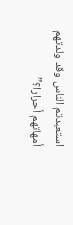استعبدتم الناس وقد ولدتهم أمهاتهم أحرارا؟”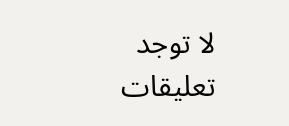لا توجد تعليقات